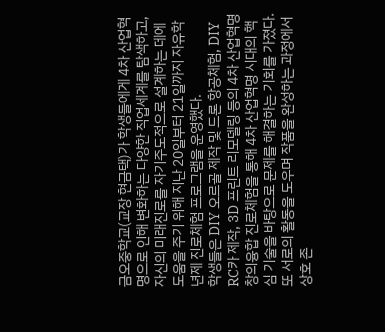금오중학교(교장 현금택)가 학생들에게 4차 산업혁명으로 인해 변화하는 다양한 직업세계를 탐색하고, 자신의 미래진로를 자기주도적으로 설계하는 데에 도움을 주기 위해 지난 20일부터 21일까지 자유학년제 진로체험 프로그램을 운영했다.
학생들은 DIY 오르골 제작 및 드론 항공체험, DIY RC카 제작, 3D 프린트 리모델링 등의 4차 산업혁명 창의융합 진로체험을 통해 4차 산업혁명 시대의 핵심 기술을 바탕으로 문제를 해결하는 기회를 가졌다. 또 서로의 활동을 도우며 작품을 완성하는 과정에서 상호 존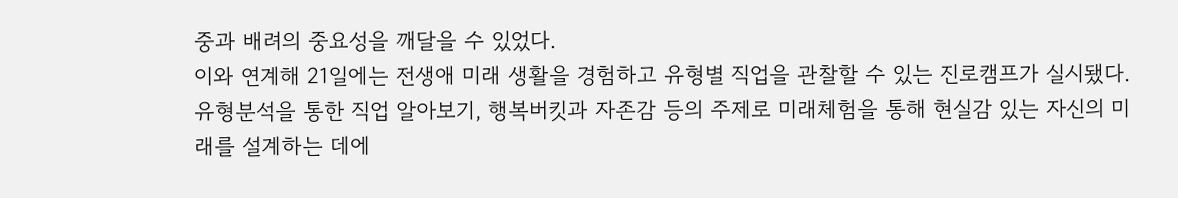중과 배려의 중요성을 깨달을 수 있었다.
이와 연계해 21일에는 전생애 미래 생활을 경험하고 유형별 직업을 관찰할 수 있는 진로캠프가 실시됐다. 유형분석을 통한 직업 알아보기, 행복버킷과 자존감 등의 주제로 미래체험을 통해 현실감 있는 자신의 미래를 설계하는 데에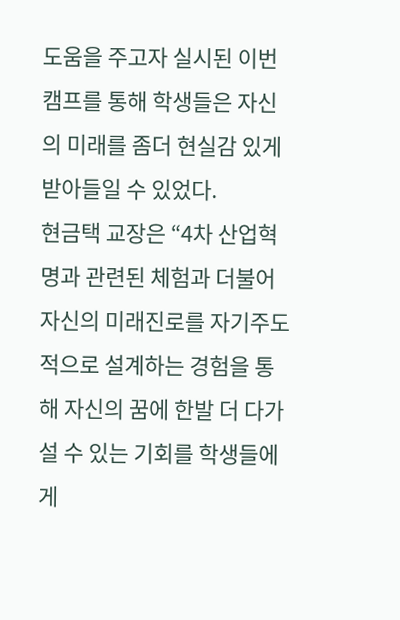도움을 주고자 실시된 이번 캠프를 통해 학생들은 자신의 미래를 좀더 현실감 있게 받아들일 수 있었다.
현금택 교장은 “4차 산업혁명과 관련된 체험과 더불어 자신의 미래진로를 자기주도적으로 설계하는 경험을 통해 자신의 꿈에 한발 더 다가설 수 있는 기회를 학생들에게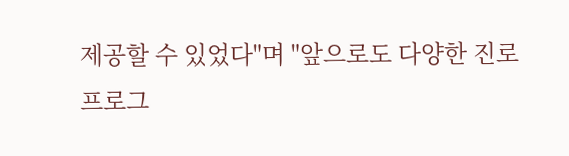제공할 수 있었다"며 "앞으로도 다양한 진로 프로그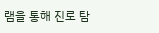램을 통해 진로 탐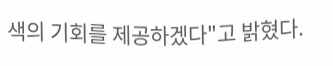색의 기회를 제공하겠다"고 밝혔다.